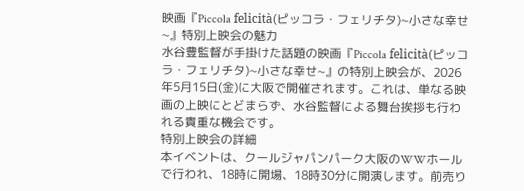映画『Piccola felicità(ピッコラ・フェリチタ)~小さな幸せ~』特別上映会の魅力
水谷豊監督が手掛けた話題の映画『Piccola felicità(ピッコラ・フェリチタ)~小さな幸せ~』の特別上映会が、2026年5月15日(金)に大阪で開催されます。これは、単なる映画の上映にとどまらず、水谷監督による舞台挨拶も行われる貴重な機会です。
特別上映会の詳細
本イベントは、クールジャパンパーク大阪のWWホールで行われ、18時に開場、18時30分に開演します。前売り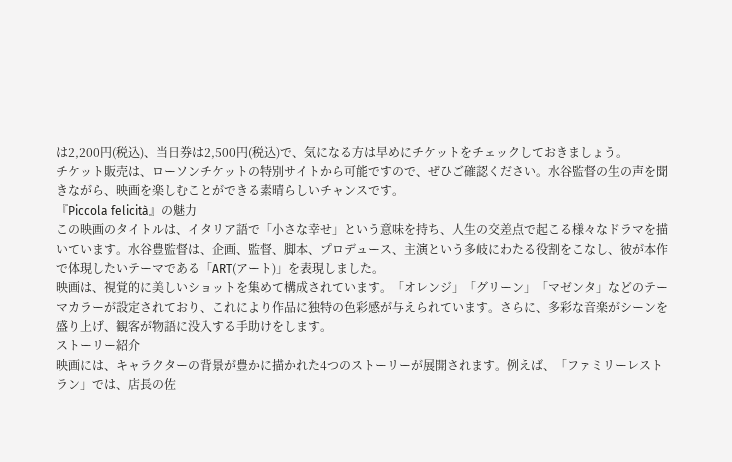は2,200円(税込)、当日券は2,500円(税込)で、気になる方は早めにチケットをチェックしておきましょう。
チケット販売は、ローソンチケットの特別サイトから可能ですので、ぜひご確認ください。水谷監督の生の声を聞きながら、映画を楽しむことができる素晴らしいチャンスです。
『Piccola felicità』の魅力
この映画のタイトルは、イタリア語で「小さな幸せ」という意味を持ち、人生の交差点で起こる様々なドラマを描いています。水谷豊監督は、企画、監督、脚本、プロデュース、主演という多岐にわたる役割をこなし、彼が本作で体現したいテーマである「ART(アート)」を表現しました。
映画は、視覚的に美しいショットを集めて構成されています。「オレンジ」「グリーン」「マゼンタ」などのテーマカラーが設定されており、これにより作品に独特の色彩感が与えられています。さらに、多彩な音楽がシーンを盛り上げ、観客が物語に没入する手助けをします。
ストーリー紹介
映画には、キャラクターの背景が豊かに描かれた4つのストーリーが展開されます。例えば、「ファミリーレストラン」では、店長の佐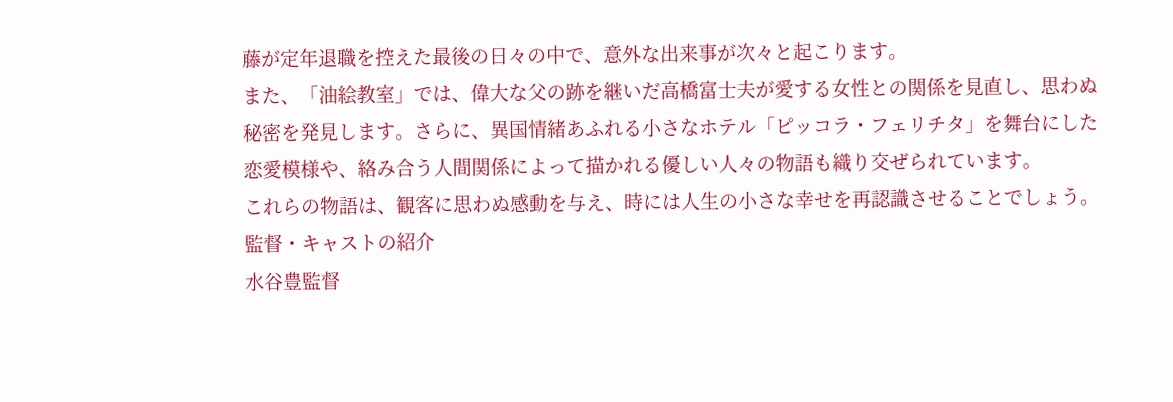藤が定年退職を控えた最後の日々の中で、意外な出来事が次々と起こります。
また、「油絵教室」では、偉大な父の跡を継いだ高橋富士夫が愛する女性との関係を見直し、思わぬ秘密を発見します。さらに、異国情緒あふれる小さなホテル「ピッコラ・フェリチタ」を舞台にした恋愛模様や、絡み合う人間関係によって描かれる優しい人々の物語も織り交ぜられています。
これらの物語は、観客に思わぬ感動を与え、時には人生の小さな幸せを再認識させることでしょう。
監督・キャストの紹介
水谷豊監督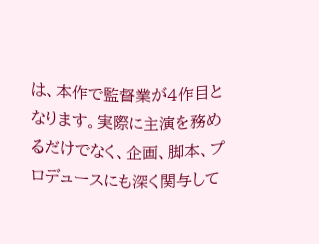は、本作で監督業が4作目となります。実際に主演を務めるだけでなく、企画、脚本、プロデュースにも深く関与して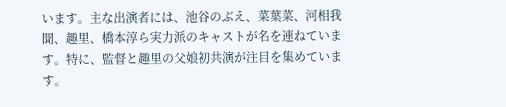います。主な出演者には、池谷のぶえ、菜葉菜、河相我聞、趣里、橋本淳ら実力派のキャストが名を連ねています。特に、監督と趣里の父娘初共演が注目を集めています。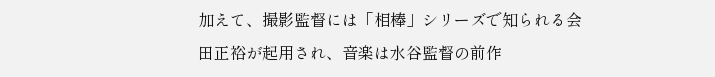加えて、撮影監督には「相棒」シリーズで知られる会田正裕が起用され、音楽は水谷監督の前作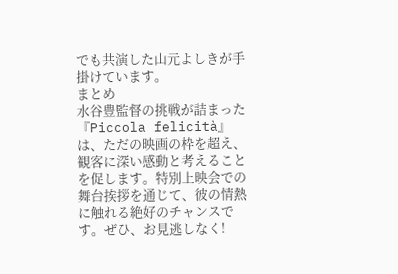でも共演した山元よしきが手掛けています。
まとめ
水谷豊監督の挑戦が詰まった『Piccola felicità』は、ただの映画の枠を超え、観客に深い感動と考えることを促します。特別上映会での舞台挨拶を通じて、彼の情熱に触れる絶好のチャンスです。ぜひ、お見逃しなく!